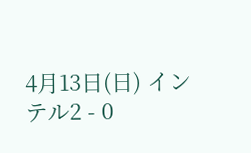4月13日(日) インテル2 - 0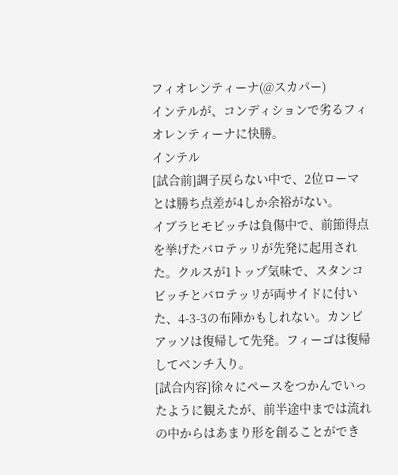フィオレンティーナ(@スカパー)
インテルが、コンディションで劣るフィオレンティーナに快勝。
インテル
[試合前]調子戻らない中で、2位ローマとは勝ち点差が4しか余裕がない。
イブラヒモビッチは負傷中で、前節得点を挙げたバロテッリが先発に起用された。クルスが1トップ気味で、スタンコビッチとバロテッリが両サイドに付いた、4-3-3の布陣かもしれない。カンビアッソは復帰して先発。フィーゴは復帰してベンチ入り。
[試合内容]徐々にペースをつかんでいったように観えたが、前半途中までは流れの中からはあまり形を創ることができ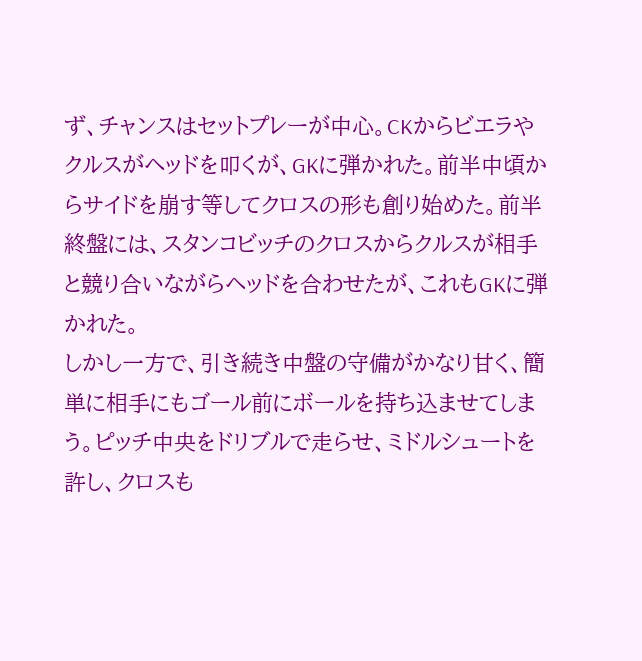ず、チャンスはセットプレーが中心。CKからビエラやクルスがヘッドを叩くが、GKに弾かれた。前半中頃からサイドを崩す等してクロスの形も創り始めた。前半終盤には、スタンコビッチのクロスからクルスが相手と競り合いながらヘッドを合わせたが、これもGKに弾かれた。
しかし一方で、引き続き中盤の守備がかなり甘く、簡単に相手にもゴール前にボールを持ち込ませてしまう。ピッチ中央をドリブルで走らせ、ミドルシュートを許し、クロスも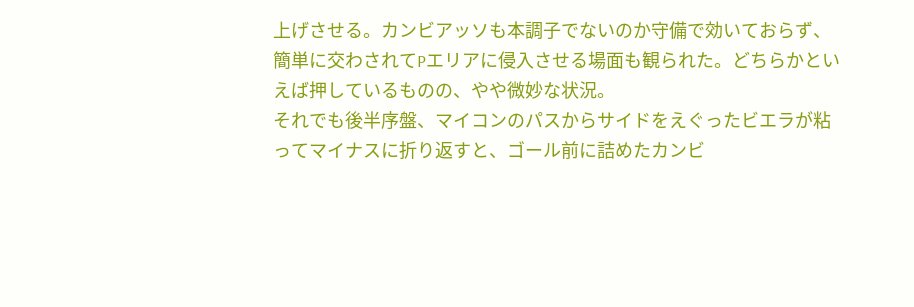上げさせる。カンビアッソも本調子でないのか守備で効いておらず、簡単に交わされてPエリアに侵入させる場面も観られた。どちらかといえば押しているものの、やや微妙な状況。
それでも後半序盤、マイコンのパスからサイドをえぐったビエラが粘ってマイナスに折り返すと、ゴール前に詰めたカンビ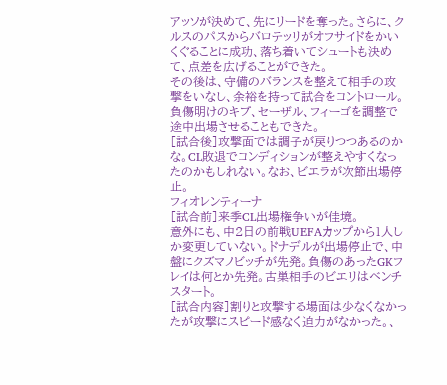アッソが決めて、先にリードを奪った。さらに、クルスのパスからバロテッリがオフサイドをかいくぐることに成功、落ち着いてシュートも決めて、点差を広げることができた。
その後は、守備のバランスを整えて相手の攻撃をいなし、余裕を持って試合をコントロール。負傷明けのキブ、セーザル、フィーゴを調整で途中出場させることもできた。
[試合後]攻撃面では調子が戻りつつあるのかな。CL敗退でコンディションが整えやすくなったのかもしれない。なお、ビエラが次節出場停止。
フィオレンティーナ
[試合前]来季CL出場権争いが佳境。
意外にも、中2日の前戦UEFAカップから1人しか変更していない。ドナデルが出場停止で、中盤にクズマノビッチが先発。負傷のあったGKフレイは何とか先発。古巣相手のビエリはベンチスタート。
[試合内容]割りと攻撃する場面は少なくなかったが攻撃にスピード感なく迫力がなかった。、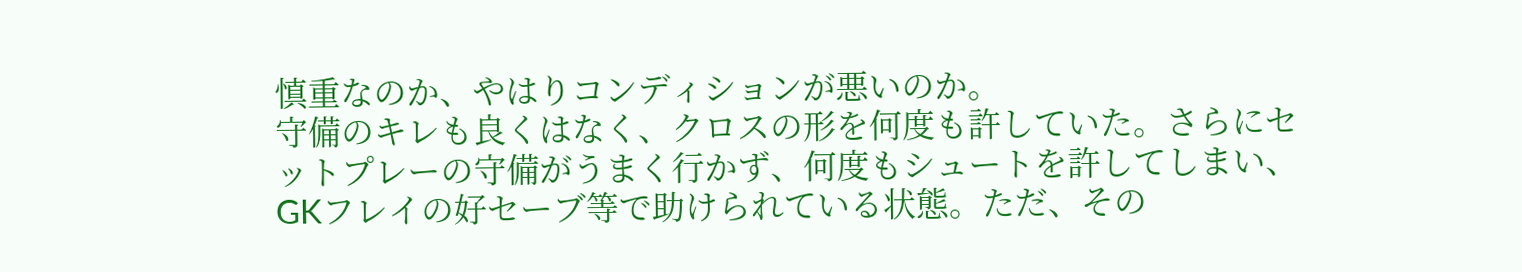慎重なのか、やはりコンディションが悪いのか。
守備のキレも良くはなく、クロスの形を何度も許していた。さらにセットプレーの守備がうまく行かず、何度もシュートを許してしまい、GKフレイの好セーブ等で助けられている状態。ただ、その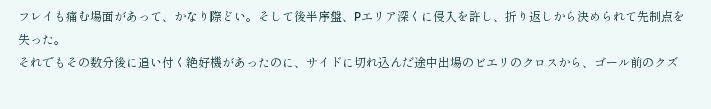フレイも痛む場面があって、かなり際どい。そして後半序盤、Pエリア深くに侵入を許し、折り返しから決められて先制点を失った。
それでもその数分後に追い付く絶好機があったのに、サイドに切れ込んだ途中出場のビエリのクロスから、ゴール前のクズ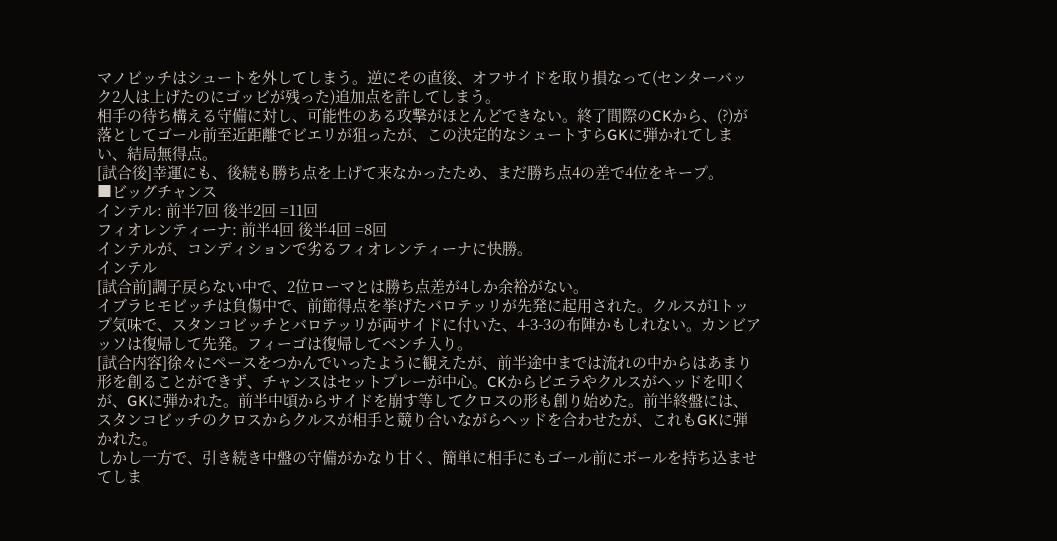マノビッチはシュートを外してしまう。逆にその直後、オフサイドを取り損なって(センターバック2人は上げたのにゴッビが残った)追加点を許してしまう。
相手の待ち構える守備に対し、可能性のある攻撃がほとんどできない。終了間際のCKから、(?)が落としてゴール前至近距離でビエリが狙ったが、この決定的なシュートすらGKに弾かれてしまい、結局無得点。
[試合後]幸運にも、後続も勝ち点を上げて来なかったため、まだ勝ち点4の差で4位をキープ。
■ビッグチャンス
インテル: 前半7回 後半2回 =11回
フィオレンティーナ: 前半4回 後半4回 =8回
インテルが、コンディションで劣るフィオレンティーナに快勝。
インテル
[試合前]調子戻らない中で、2位ローマとは勝ち点差が4しか余裕がない。
イブラヒモビッチは負傷中で、前節得点を挙げたバロテッリが先発に起用された。クルスが1トップ気味で、スタンコビッチとバロテッリが両サイドに付いた、4-3-3の布陣かもしれない。カンビアッソは復帰して先発。フィーゴは復帰してベンチ入り。
[試合内容]徐々にペースをつかんでいったように観えたが、前半途中までは流れの中からはあまり形を創ることができず、チャンスはセットプレーが中心。CKからビエラやクルスがヘッドを叩くが、GKに弾かれた。前半中頃からサイドを崩す等してクロスの形も創り始めた。前半終盤には、スタンコビッチのクロスからクルスが相手と競り合いながらヘッドを合わせたが、これもGKに弾かれた。
しかし一方で、引き続き中盤の守備がかなり甘く、簡単に相手にもゴール前にボールを持ち込ませてしま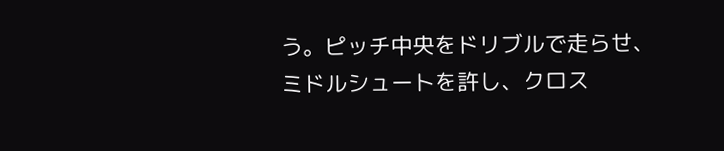う。ピッチ中央をドリブルで走らせ、ミドルシュートを許し、クロス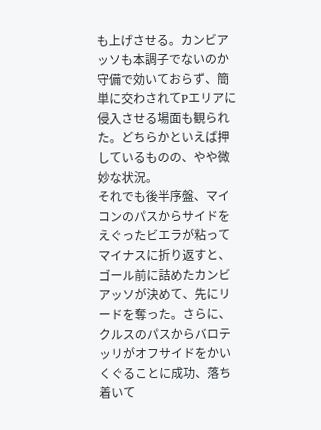も上げさせる。カンビアッソも本調子でないのか守備で効いておらず、簡単に交わされてPエリアに侵入させる場面も観られた。どちらかといえば押しているものの、やや微妙な状況。
それでも後半序盤、マイコンのパスからサイドをえぐったビエラが粘ってマイナスに折り返すと、ゴール前に詰めたカンビアッソが決めて、先にリードを奪った。さらに、クルスのパスからバロテッリがオフサイドをかいくぐることに成功、落ち着いて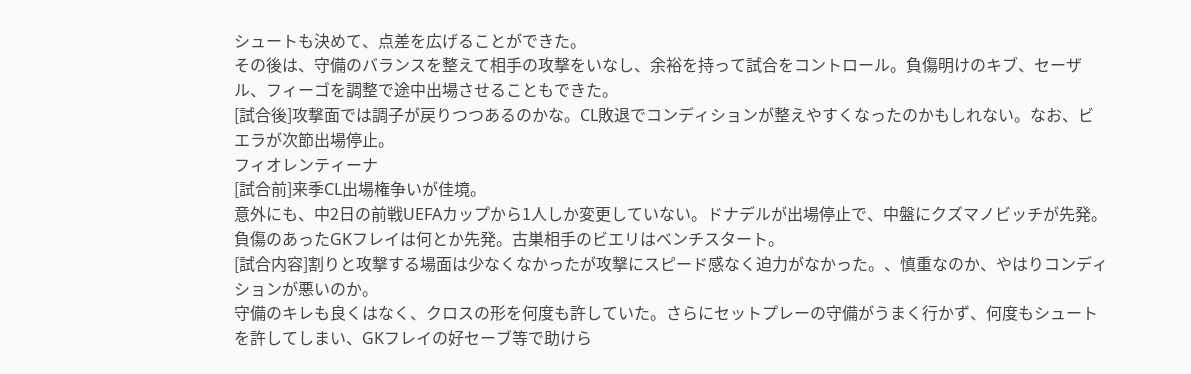シュートも決めて、点差を広げることができた。
その後は、守備のバランスを整えて相手の攻撃をいなし、余裕を持って試合をコントロール。負傷明けのキブ、セーザル、フィーゴを調整で途中出場させることもできた。
[試合後]攻撃面では調子が戻りつつあるのかな。CL敗退でコンディションが整えやすくなったのかもしれない。なお、ビエラが次節出場停止。
フィオレンティーナ
[試合前]来季CL出場権争いが佳境。
意外にも、中2日の前戦UEFAカップから1人しか変更していない。ドナデルが出場停止で、中盤にクズマノビッチが先発。負傷のあったGKフレイは何とか先発。古巣相手のビエリはベンチスタート。
[試合内容]割りと攻撃する場面は少なくなかったが攻撃にスピード感なく迫力がなかった。、慎重なのか、やはりコンディションが悪いのか。
守備のキレも良くはなく、クロスの形を何度も許していた。さらにセットプレーの守備がうまく行かず、何度もシュートを許してしまい、GKフレイの好セーブ等で助けら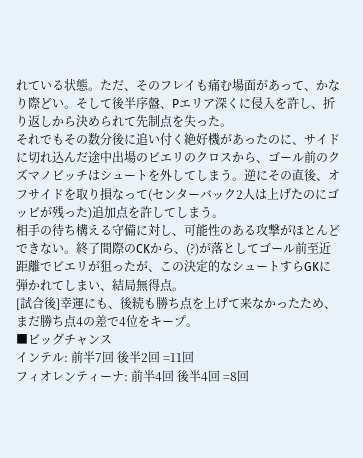れている状態。ただ、そのフレイも痛む場面があって、かなり際どい。そして後半序盤、Pエリア深くに侵入を許し、折り返しから決められて先制点を失った。
それでもその数分後に追い付く絶好機があったのに、サイドに切れ込んだ途中出場のビエリのクロスから、ゴール前のクズマノビッチはシュートを外してしまう。逆にその直後、オフサイドを取り損なって(センターバック2人は上げたのにゴッビが残った)追加点を許してしまう。
相手の待ち構える守備に対し、可能性のある攻撃がほとんどできない。終了間際のCKから、(?)が落としてゴール前至近距離でビエリが狙ったが、この決定的なシュートすらGKに弾かれてしまい、結局無得点。
[試合後]幸運にも、後続も勝ち点を上げて来なかったため、まだ勝ち点4の差で4位をキープ。
■ビッグチャンス
インテル: 前半7回 後半2回 =11回
フィオレンティーナ: 前半4回 後半4回 =8回